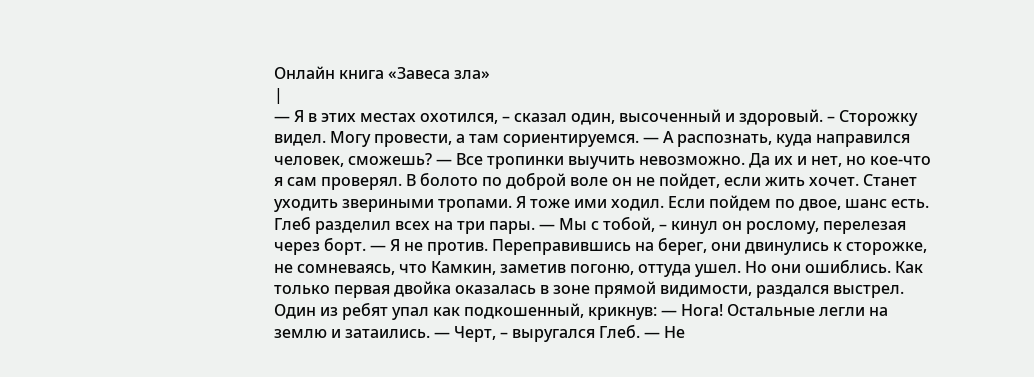Онлайн книга «Завеса зла»
|
— Я в этих местах охотился, – сказал один, высоченный и здоровый. – Сторожку видел. Могу провести, а там сориентируемся. — А распознать, куда направился человек, сможешь? — Все тропинки выучить невозможно. Да их и нет, но кое-что я сам проверял. В болото по доброй воле он не пойдет, если жить хочет. Станет уходить звериными тропами. Я тоже ими ходил. Если пойдем по двое, шанс есть. Глеб разделил всех на три пары. — Мы с тобой, – кинул он рослому, перелезая через борт. — Я не против. Переправившись на берег, они двинулись к сторожке, не сомневаясь, что Камкин, заметив погоню, оттуда ушел. Но они ошиблись. Как только первая двойка оказалась в зоне прямой видимости, раздался выстрел. Один из ребят упал как подкошенный, крикнув: — Нога! Остальные легли на землю и затаились. — Черт, – выругался Глеб. — Не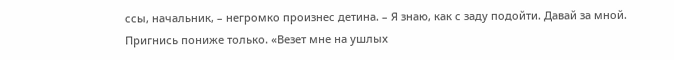ссы, начальник, – негромко произнес детина. – Я знаю, как с заду подойти. Давай за мной. Пригнись пониже только. «Везет мне на ушлых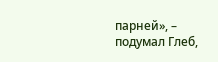парней», – подумал Глеб,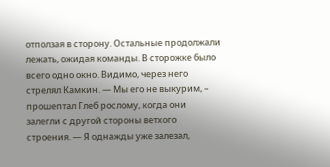отползая в сторону. Остальные продолжали лежать, ожидая команды. В сторожке было всего одно окно. Видимо, через него стрелял Камкин. — Мы его не выкурим, – прошептал Глеб рослому, когда они залегли с другой стороны ветхого строения. — Я однажды уже залезал,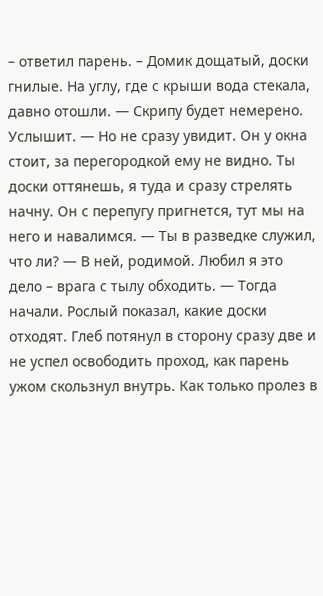– ответил парень. – Домик дощатый, доски гнилые. На углу, где с крыши вода стекала, давно отошли. — Скрипу будет немерено. Услышит. — Но не сразу увидит. Он у окна стоит, за перегородкой ему не видно. Ты доски оттянешь, я туда и сразу стрелять начну. Он с перепугу пригнется, тут мы на него и навалимся. — Ты в разведке служил, что ли? — В ней, родимой. Любил я это дело – врага с тылу обходить. — Тогда начали. Рослый показал, какие доски отходят. Глеб потянул в сторону сразу две и не успел освободить проход, как парень ужом скользнул внутрь. Как только пролез в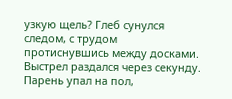узкую щель? Глеб сунулся следом, с трудом протиснувшись между досками. Выстрел раздался через секунду. Парень упал на пол,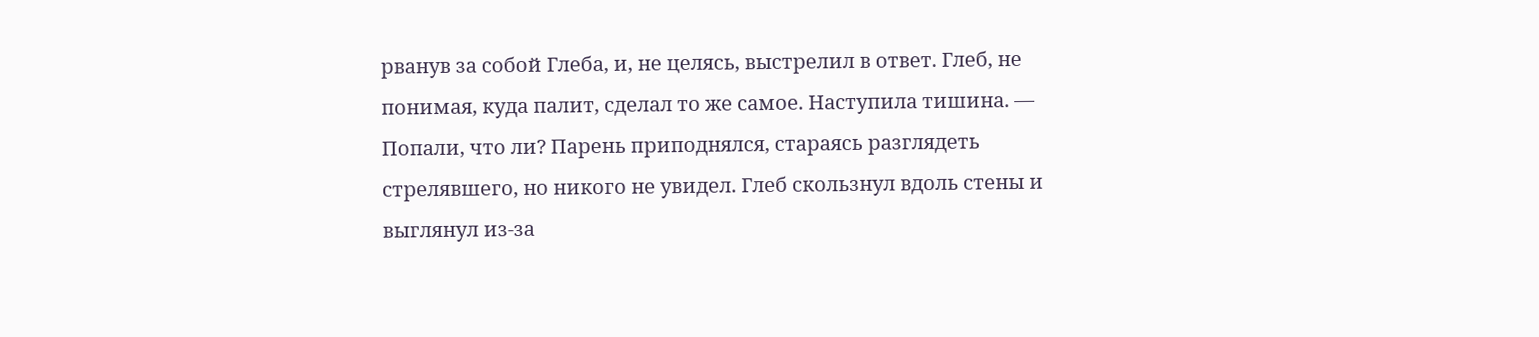рванув за собой Глеба, и, не целясь, выстрелил в ответ. Глеб, не понимая, куда палит, сделал то же самое. Наступила тишина. — Попали, что ли? Парень приподнялся, стараясь разглядеть стрелявшего, но никого не увидел. Глеб скользнул вдоль стены и выглянул из-за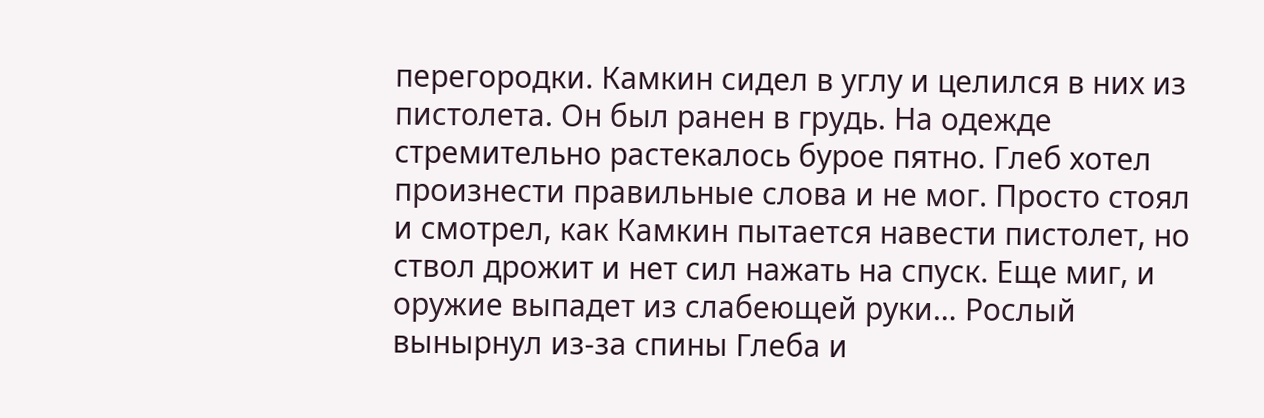перегородки. Камкин сидел в углу и целился в них из пистолета. Он был ранен в грудь. На одежде стремительно растекалось бурое пятно. Глеб хотел произнести правильные слова и не мог. Просто стоял и смотрел, как Камкин пытается навести пистолет, но ствол дрожит и нет сил нажать на спуск. Еще миг, и оружие выпадет из слабеющей руки… Рослый вынырнул из-за спины Глеба и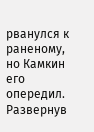рванулся к раненому, но Камкин его опередил. Развернув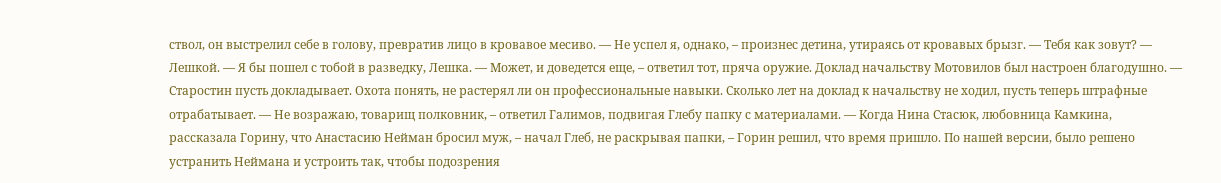ствол, он выстрелил себе в голову, превратив лицо в кровавое месиво. — Не успел я, однако, – произнес детина, утираясь от кровавых брызг. — Тебя как зовут? — Лешкой. — Я бы пошел с тобой в разведку, Лешка. — Может, и доведется еще, – ответил тот, пряча оружие. Доклад начальству Мотовилов был настроен благодушно. — Старостин пусть докладывает. Охота понять, не растерял ли он профессиональные навыки. Сколько лет на доклад к начальству не ходил, пусть теперь штрафные отрабатывает. — Не возражаю, товарищ полковник, – ответил Галимов, подвигая Глебу папку с материалами. — Когда Нина Стасюк, любовница Камкина, рассказала Горину, что Анастасию Нейман бросил муж, – начал Глеб, не раскрывая папки, – Горин решил, что время пришло. По нашей версии, было решено устранить Неймана и устроить так, чтобы подозрения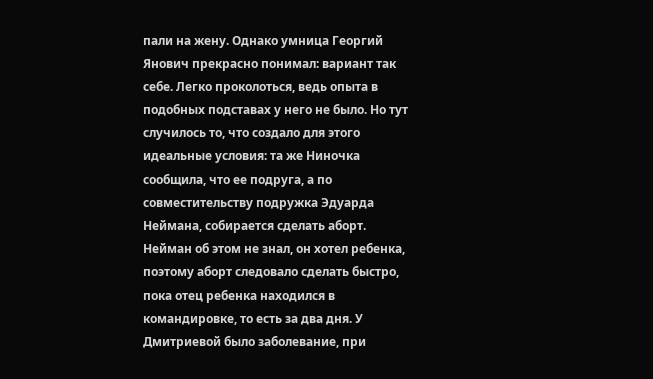пали на жену. Однако умница Георгий Янович прекрасно понимал: вариант так себе. Легко проколоться, ведь опыта в подобных подставах у него не было. Но тут случилось то, что создало для этого идеальные условия: та же Ниночка сообщила, что ее подруга, а по совместительству подружка Эдуарда Неймана, собирается сделать аборт. Нейман об этом не знал, он хотел ребенка, поэтому аборт следовало сделать быстро, пока отец ребенка находился в командировке, то есть за два дня. У Дмитриевой было заболевание, при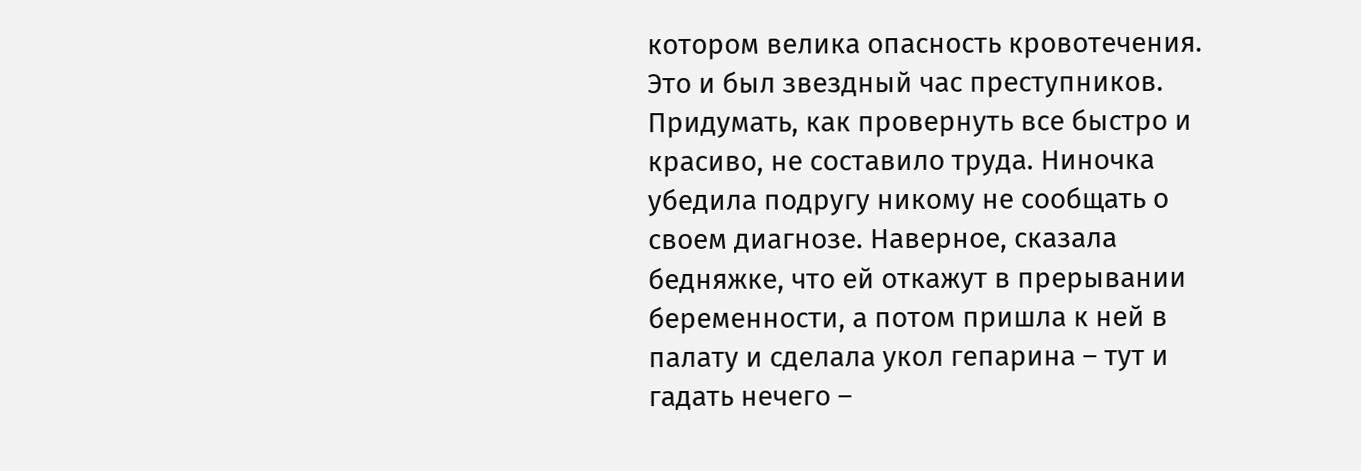котором велика опасность кровотечения. Это и был звездный час преступников. Придумать, как провернуть все быстро и красиво, не составило труда. Ниночка убедила подругу никому не сообщать о своем диагнозе. Наверное, сказала бедняжке, что ей откажут в прерывании беременности, а потом пришла к ней в палату и сделала укол гепарина – тут и гадать нечего –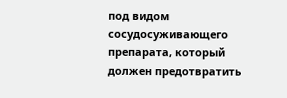под видом сосудосуживающего препарата, который должен предотвратить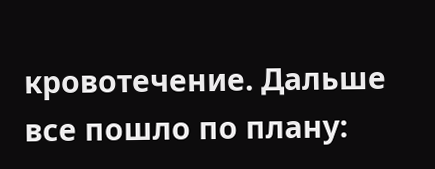кровотечение. Дальше все пошло по плану: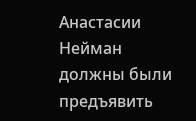Анастасии Нейман должны были предъявить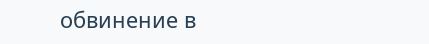обвинение в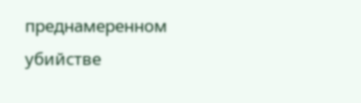преднамеренном убийстве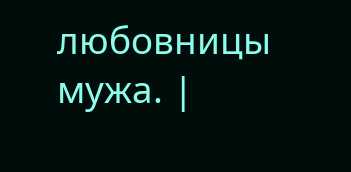любовницы мужа. |